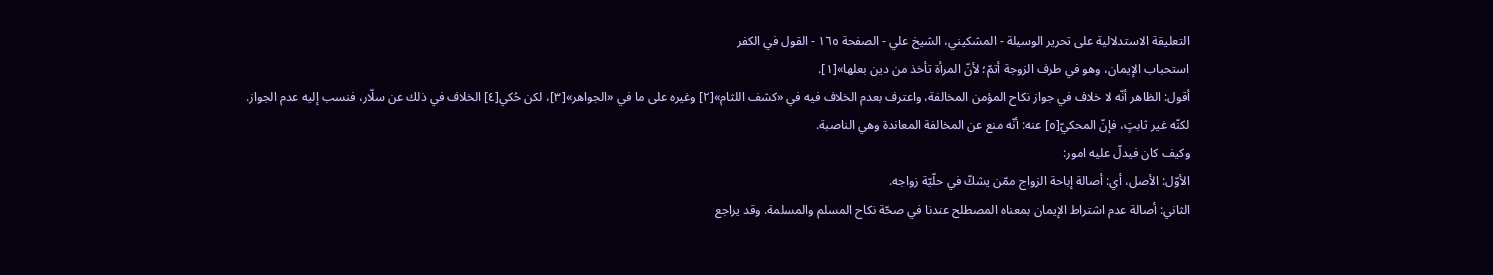التعليقة الاستدلالية على تحرير الوسيلة - المشكيني، الشيخ علي - الصفحة ١٦٥ - القول في الكفر
استحباب الإيمان، وهو في طرف الزوجة أتمّ؛ لأنّ المرأة تأخذ من دين بعلها»[١].
أقول: الظاهر أنّه لا خلاف في جواز نكاح المؤمن المخالفة، واعترف بعدم الخلاف فيه في «كشف اللثام»[٢] وغيره على ما في «الجواهر»[٣]، لكن حُكي[٤] الخلاف في ذلك عن سلّار، فنسب إليه عدم الجواز.
لكنّه غير ثابتٍ، فإنّ المحكيّ[٥] عنه: أنّه منع عن المخالفة المعاندة وهي الناصبة.
وكيف كان فيدلّ عليه امور:
الأوّل: الأصل، أي: أصالة إباحة الزواج ممّن يشكّ في حلّيّة زواجه.
الثاني: أصالة عدم اشتراط الإيمان بمعناه المصطلح عندنا في صحّة نكاح المسلم والمسلمة. وقد يراجع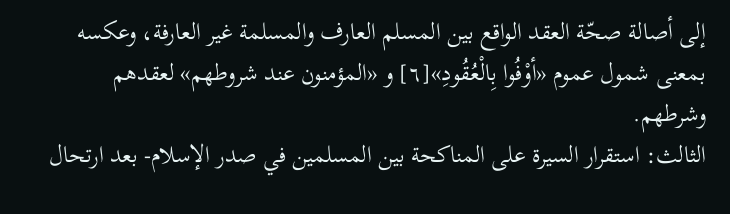إلى أصالة صحّة العقد الواقع بين المسلم العارف والمسلمة غير العارفة، وعكسه بمعنى شمول عموم «أوْفُوا بِالْعُقُودِ»[٦] و «المؤمنون عند شروطهم» لعقدهم وشرطهم.
الثالث: استقرار السيرة على المناكحة بين المسلمين في صدر الإسلام- بعد ارتحال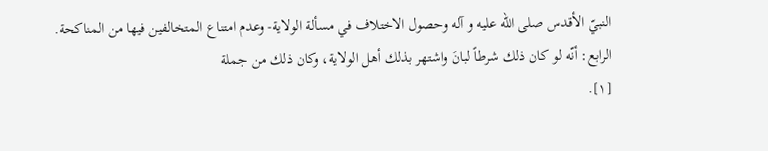النبيّ الأقدس صلى الله عليه و آله وحصول الاختلاف في مسألة الولاية- وعدم امتناع المتخالفين فيها من المناكحة.
الرابع: أنّه لو كان ذلك شرطاً لبانَ واشتهر بذلك أهل الولاية، وكان ذلك من جملة
[١].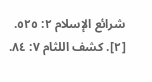شرائع الإسلام ٢: ٥٢٥.
[٢]. كشف اللثام ٧: ٨٤.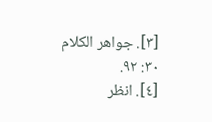[٣]. جواهر الكلام ٣٠: ٩٢.
[٤]. انظر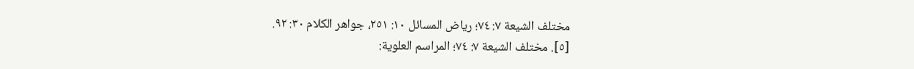مختلف الشيعة ٧: ٧٤؛ رياض المسائل ١٠: ٢٥١، جواهر الكلام ٣٠: ٩٢.
[٥]. مختلف الشيعة ٧: ٧٤؛ المراسم العلوية: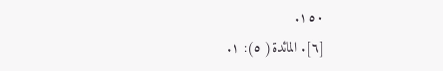١٥٠.
[٦]. المائدة( ٥): ١.